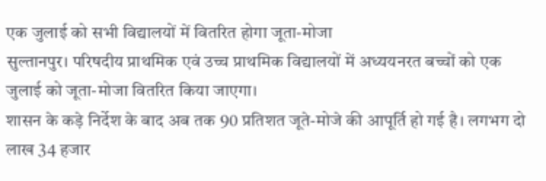एक जुलाई को सभी विद्यालयों में वितरित होगा जूता-मोजा
सुल्तानपुर। परिषदीय प्राथमिक एवं उच्च प्राथमिक विद्यालयों में अध्ययनरत बच्चों को एक जुलाई को जूता-मोजा वितरित किया जाएगा।
शासन के कड़े निर्देश के बाद अब तक 90 प्रतिशत जूते-मोजे की आपूर्ति हो गई है। लगभग दो लाख 34 हजार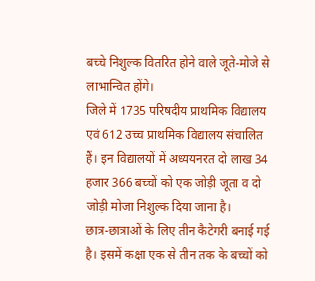बच्चे निशुल्क वितरित होने वाले जूते-मोजे से लाभान्वित होंगे।
जिले में 1735 परिषदीय प्राथमिक विद्यालय एवं 612 उच्च प्राथमिक विद्यालय संचालित हैं। इन विद्यालयों में अध्ययनरत दो लाख 34 हजार 366 बच्चों को एक जोड़ी जूता व दो जोड़ी मोजा निशुल्क दिया जाना है।
छात्र-छात्राओं के लिए तीन कैटेगरी बनाई गई है। इसमें कक्षा एक से तीन तक के बच्चों को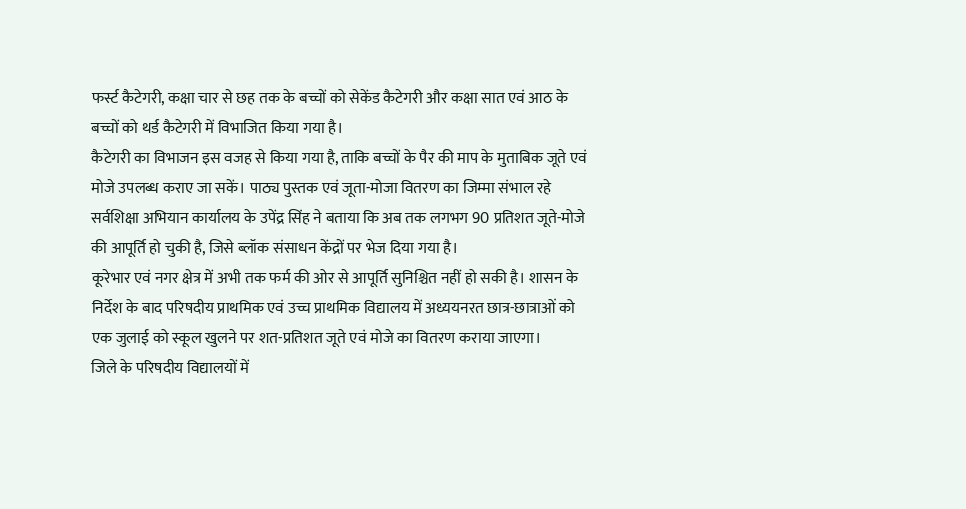फर्स्ट कैटेगरी, कक्षा चार से छह तक के बच्चों को सेकेंड कैटेगरी और कक्षा सात एवं आठ के बच्चों को थर्ड कैटेगरी में विभाजित किया गया है।
कैटेगरी का विभाजन इस वजह से किया गया है, ताकि बच्चों के पैर की माप के मुताबिक जूते एवं मोजे उपलब्ध कराए जा सकें। पाठ्य पुस्तक एवं जूता-मोजा वितरण का जिम्मा संभाल रहे सर्वशिक्षा अभियान कार्यालय के उपेंद्र सिंह ने बताया कि अब तक लगभग 90 प्रतिशत जूते-मोजे की आपूर्ति हो चुकी है, जिसे ब्लॉक संसाधन केंद्रों पर भेज दिया गया है।
कूरेभार एवं नगर क्षेत्र में अभी तक फर्म की ओर से आपूर्ति सुनिश्चित नहीं हो सकी है। शासन के निर्देश के बाद परिषदीय प्राथमिक एवं उच्च प्राथमिक विद्यालय में अध्ययनरत छात्र-छात्राओं को एक जुलाई को स्कूल खुलने पर शत-प्रतिशत जूते एवं मोजे का वितरण कराया जाएगा।
जिले के परिषदीय विद्यालयों में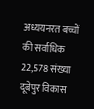अध्ययनरत बच्चों की सर्वाधिक 22,578 संख्या दूबेपुर विकास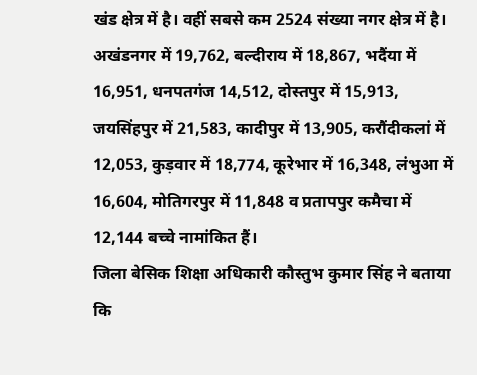खंड क्षेत्र में है। वहीं सबसे कम 2524 संख्या नगर क्षेत्र में है।
अखंडनगर में 19,762, बल्दीराय में 18,867, भदैंया में 16,951, धनपतगंज 14,512, दोस्तपुर में 15,913, जयसिंहपुर में 21,583, कादीपुर में 13,905, करौंदीकलां में 12,053, कुड़वार में 18,774, कूरेभार में 16,348, लंभुआ में 16,604, मोतिगरपुर में 11,848 व प्रतापपुर कमैचा में 12,144 बच्चे नामांकित हैं।
जिला बेसिक शिक्षा अधिकारी कौस्तुभ कुमार सिंह ने बताया कि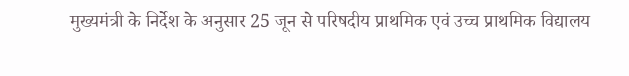मुख्यमंत्री के निर्देश के अनुसार 25 जून से परिषदीय प्राथमिक एवं उच्च प्राथमिक विद्यालय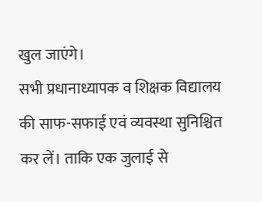खुल जाएंगे।
सभी प्रधानाध्यापक व शिक्षक विद्यालय की साफ-सफाई एवं व्यवस्था सुनिश्चित कर लें। ताकि एक जुलाई से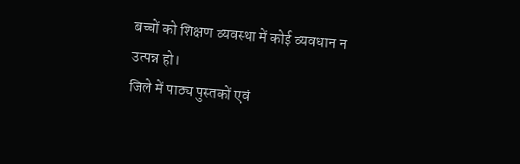बच्चों को शिक्षण व्यवस्था में कोई व्यवधान न उत्पन्न हो।
जिले में पाठ्य पुस्तकों एवं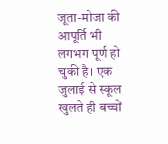जूता-मोजा की आपूर्ति भी लगभग पूर्ण हो चुकी है। एक जुलाई से स्कूल खुलते ही बच्चों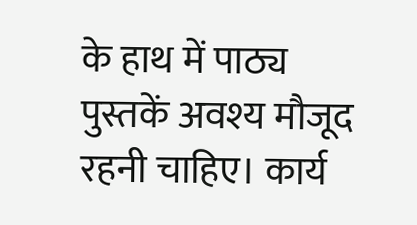के हाथ में पाठ्य पुस्तकें अवश्य मौजूद रहनी चाहिए। कार्य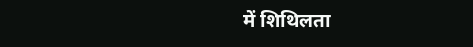में शिथिलता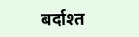बर्दाश्त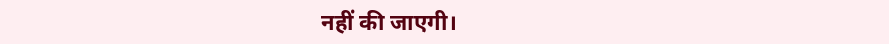नहीं की जाएगी।